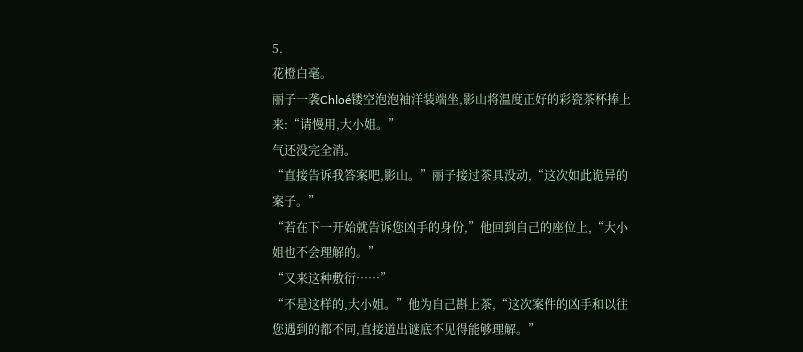5.
花橙白毫。
丽子一袭Chloé镂空泡泡袖洋装端坐,影山将温度正好的彩瓷茶杯捧上来:“请慢用,大小姐。”
气还没完全消。
“直接告诉我答案吧,影山。”丽子接过茶具没动,“这次如此诡异的案子。”
“若在下一开始就告诉您凶手的身份,”他回到自己的座位上,“大小姐也不会理解的。”
“又来这种敷衍……”
“不是这样的,大小姐。”他为自己斟上茶,“这次案件的凶手和以往您遇到的都不同,直接道出谜底不见得能够理解。”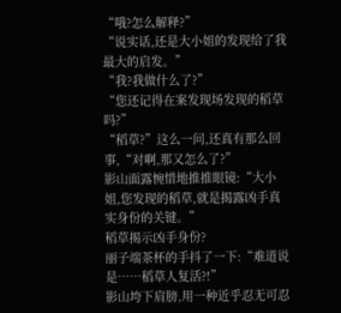“哦?怎么解释?”
“说实话,还是大小姐的发现给了我最大的启发。”
“我?我做什么了?”
“您还记得在案发现场发现的稻草吗?”
“稻草?”这么一问,还真有那么回事,“对啊,那又怎么了?”
影山面露惋惜地推推眼镜:“大小姐,您发现的稻草,就是揭露凶手真实身份的关键。”
稻草揭示凶手身份?
丽子端茶杯的手抖了一下:“难道说是……稻草人复活?!”
影山垮下肩膀,用一种近乎忍无可忍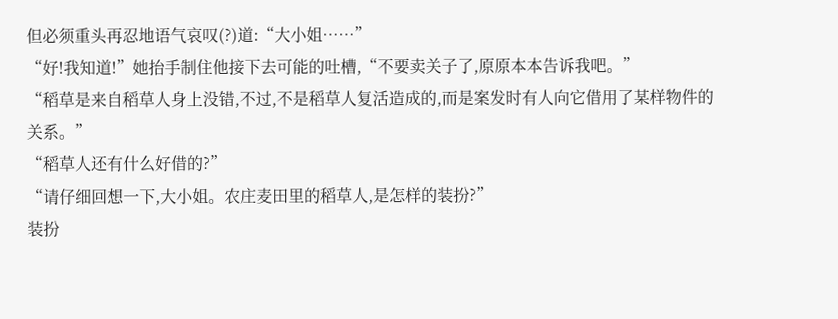但必须重头再忍地语气哀叹(?)道:“大小姐……”
“好!我知道!”她抬手制住他接下去可能的吐槽,“不要卖关子了,原原本本告诉我吧。”
“稻草是来自稻草人身上没错,不过,不是稻草人复活造成的,而是案发时有人向它借用了某样物件的关系。”
“稻草人还有什么好借的?”
“请仔细回想一下,大小姐。农庄麦田里的稻草人,是怎样的装扮?”
装扮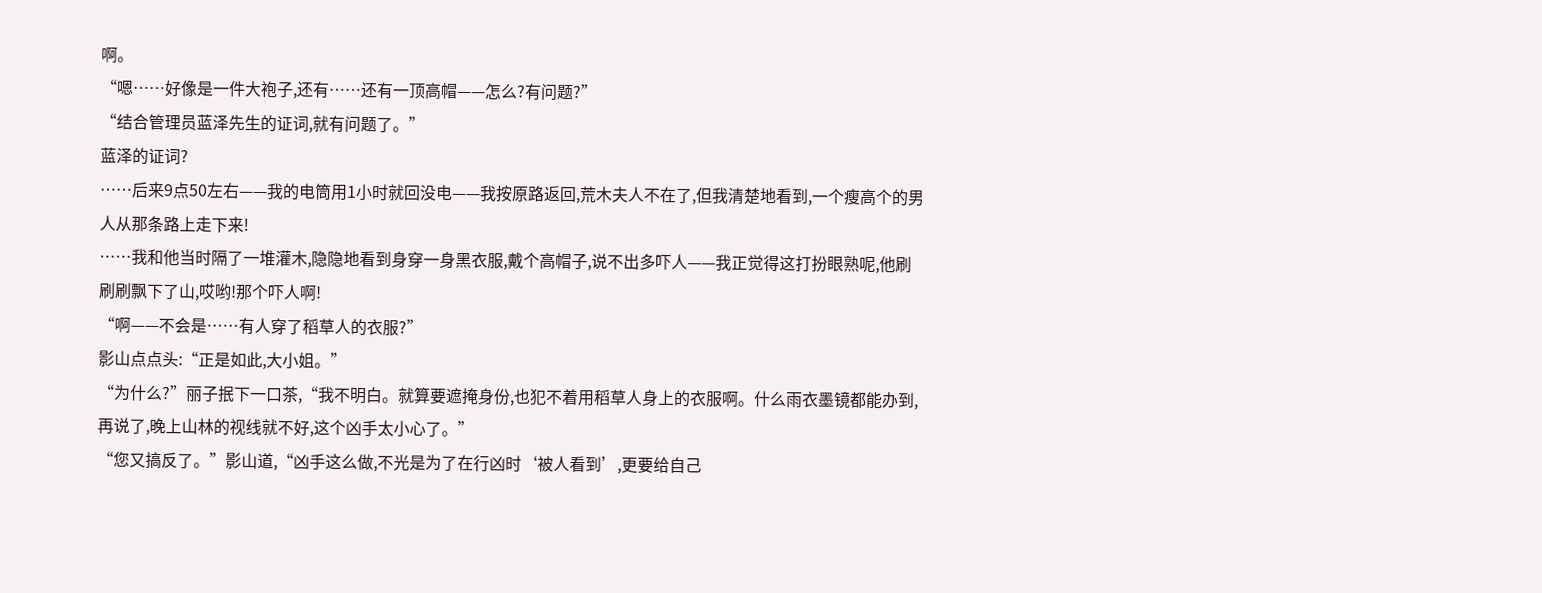啊。
“嗯……好像是一件大袍子,还有……还有一顶高帽——怎么?有问题?”
“结合管理员蓝泽先生的证词,就有问题了。”
蓝泽的证词?
……后来9点50左右——我的电筒用1小时就回没电——我按原路返回,荒木夫人不在了,但我清楚地看到,一个瘦高个的男人从那条路上走下来!
……我和他当时隔了一堆灌木,隐隐地看到身穿一身黑衣服,戴个高帽子,说不出多吓人——我正觉得这打扮眼熟呢,他刷刷刷飘下了山,哎哟!那个吓人啊!
“啊——不会是……有人穿了稻草人的衣服?”
影山点点头:“正是如此,大小姐。”
“为什么?”丽子抿下一口茶,“我不明白。就算要遮掩身份,也犯不着用稻草人身上的衣服啊。什么雨衣墨镜都能办到,再说了,晚上山林的视线就不好,这个凶手太小心了。”
“您又搞反了。”影山道,“凶手这么做,不光是为了在行凶时‘被人看到’,更要给自己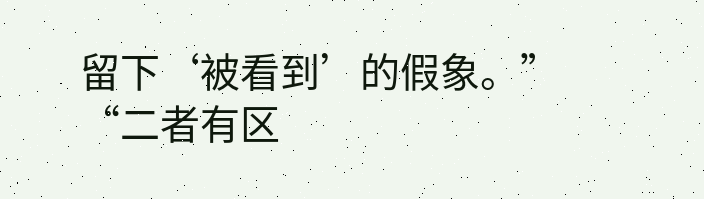留下‘被看到’的假象。”
“二者有区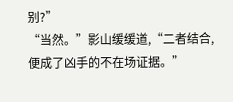别?”
“当然。”影山缓缓道,“二者结合,便成了凶手的不在场证据。”